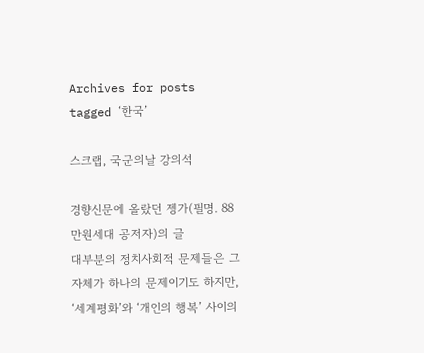Archives for posts tagged ‘한국’

스크랩, 국군의날 강의석

경향신문에 올랐던 젱가(필명. 88만원세대 공저자)의 글
대부분의 정치사회적 문제들은 그 자체가 하나의 문제이기도 하지만, ‘세계평화’와 ‘개인의 행복’ 사이의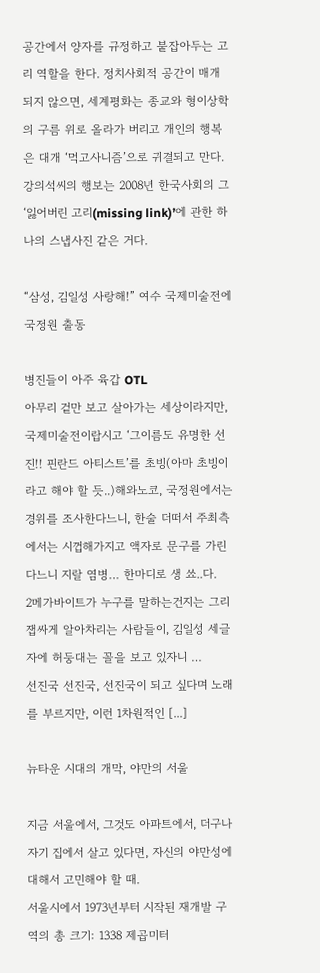공간에서 양자를 규정하고 붙잡아두는 고리 역할을 한다. 정치사회적 공간이 매개되지 않으면, 세계평화는 종교와 형이상학의 구름 위로 올라가 버리고 개인의 행복은 대개 ‘먹고사니즘’으로 귀결되고 만다. 강의석씨의 행보는 2008년 한국사회의 그 ‘잃어버린 고리(missing link)’에 관한 하나의 스냅사진 같은 거다.

“삼성, 김일성 사랑해!” 여수 국제미술전에 국정원 출동

병진들이 아주 육갑 OTL
아무리 겉만 보고 살아가는 세상이라지만, 국제미술전이랍시고 ‘그이름도 유명한 선진!! 핀란드 아티스트’를 초빙(아마 초빙이라고 해야 할 듯..)해와노코, 국정원에서는 경위를 조사한다느니, 한술 더떠서 주최측에서는 시껍해가지고 액자로 문구를 가린다느니 지랄 염병… 한마디로 생 쑈..다.
2메가바이트가 누구를 말하는건지는 그리 잽싸게 알아차리는 사람들이, 김일성 세글자에 허둥대는 꼴을 보고 있자니 …
선진국 선진국, 선진국이 되고 싶다며 노래를 부르지만, 이런 1차원적인 [...]

뉴타운 시대의 개막, 야만의 서울

지금 서울에서, 그것도 아파트에서, 더구나 자기 집에서 살고 있다면, 자신의 야만성에 대해서 고민해야 할 때.
서울시에서 1973년부터 시작된 재개발 구역의 총 크기: 1338 제곱미터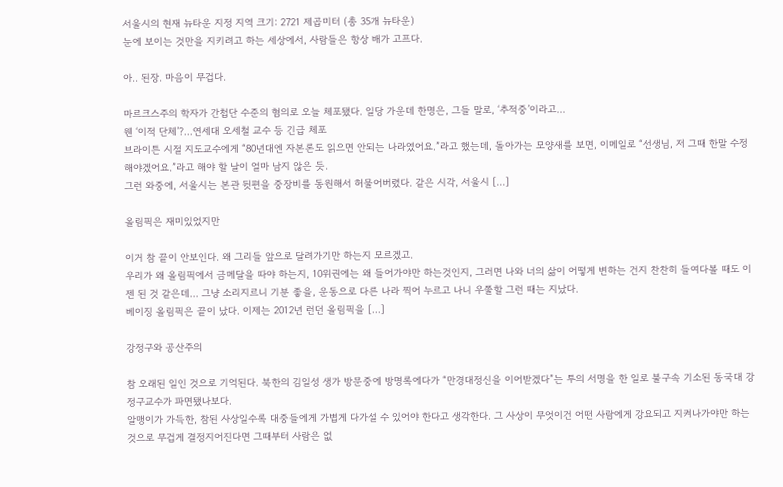서울시의 현재 뉴타운 지정 지역 크기: 2721 제곱미터 (총 35개 뉴타운)
눈에 보이는 것만을 지키려고 하는 세상에서, 사람들은 항상 배가 고프다.

아.. 된장. 마음이 무겁다.

마르크스주의 학자가 간첩단 수준의 혐의로 오늘 체포됐다. 일당 가운데 한명은, 그들 말로, ‘추적중’이라고…
웬 ‘이적 단체’?…연세대 오세철 교수 등 긴급 체포
브라이튼 시절 지도교수에게 “80년대엔 자본론도 읽으면 안되는 나라였어요.”라고 했는데, 돌아가는 모양새를 보면, 이메일로 “선생님, 저 그때 한말 수정해야겠어요.”라고 해야 할 날이 얼마 남지 않은 듯.
그런 와중에, 서울시는 본관 뒷편을 중장비를 동원해서 허물어버렸다. 같은 시각, 서울시 [...]

올림픽은 재미있었지만

이거 참 끝이 안보인다. 왜 그리들 앞으로 달려가기만 하는지 모르겠고.
우리가 왜 올림픽에서 금메달을 따야 하는지, 10위권에는 왜 들어가야만 하는것인지, 그러면 나와 너의 삶이 어떻게 변하는 건지 찬찬히 들여다볼 때도 이젠 된 것 같은데… 그냥 소리지르니 기분 좋을, 운동으로 다른 나라 찍어 누르고 나니 우쭐할 그런 때는 지났다.
베이징 올림픽은 끝이 났다. 이제는 2012년 런던 올림픽을 [...]

강정구와 공산주의

참 오래된 일인 것으로 기억된다. 북한의 김일성 생가 방문중에 방명록에다가 “만경대정신을 이어받겠다”는 투의 서명을 한 일로 불구속 기소된 동국대 강정구교수가 파면됐나보다.
알맹이가 가득한, 참된 사상일수록 대중들에게 가볍게 다가설 수 있어야 한다고 생각한다. 그 사상이 무엇이건 어떤 사람에게 강요되고 지켜나가야만 하는 것으로 무겁게 결정지어진다면 그때부터 사람은 없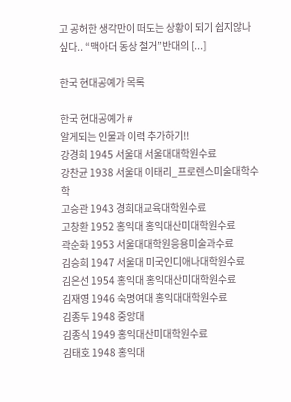고 공허한 생각만이 떠도는 상황이 되기 쉽지않나 싶다.. “맥아더 동상 철거”반대의 [...]

한국 현대공예가 목록

한국 현대공예가 #
알게되는 인물과 이력 추가하기!!
강경희 1945 서울대 서울대대학원수료
강찬균 1938 서울대 이태리_프로렌스미술대학수학
고승관 1943 경희대교육대학원수료
고창환 1952 홍익대 홍익대산미대학원수료
곽순화 1953 서울대대학원응용미술과수료
김승희 1947 서울대 미국인디애나대학원수료
김은선 1954 홍익대 홍익대산미대학원수료
김재영 1946 숙명여대 홍익대대학원수료
김종두 1948 중앙대
김종식 1949 홍익대산미대학원수료
김태호 1948 홍익대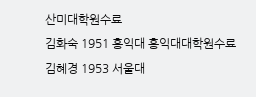산미대학원수료
김화숙 1951 홍익대 홍익대대학원수료
김혜경 1953 서울대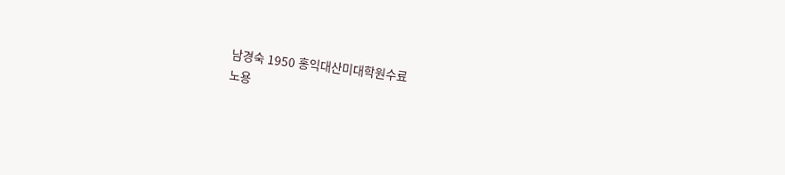남경숙 1950 홍익대산미대학원수료
노용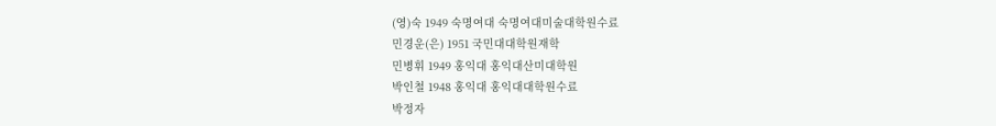(영)숙 1949 숙명여대 숙명여대미술대학원수료
민경운(은) 1951 국민대대학원재학
민병휘 1949 홍익대 홍익대산미대학원
박인철 1948 홍익대 홍익대대학원수료
박정자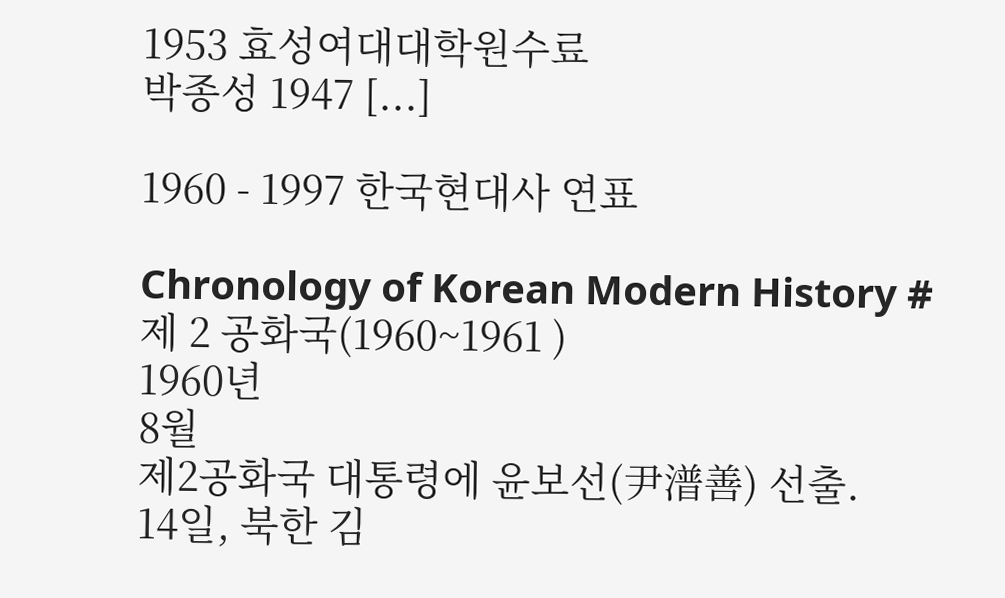1953 효성여대대학원수료
박종성 1947 [...]

1960 - 1997 한국현대사 연표

Chronology of Korean Modern History #
제 2 공화국(1960~1961 )
1960년
8월
제2공화국 대통령에 윤보선(尹潽善) 선출.
14일, 북한 김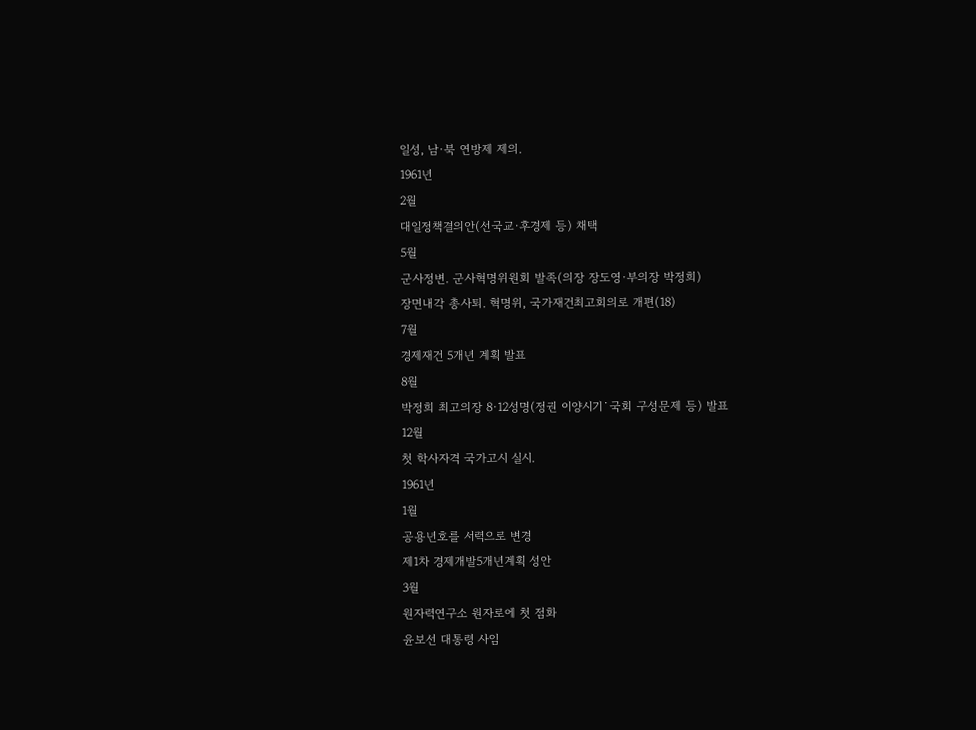일성, 남·북 연방제 제의.
1961년
2월
대일정책결의안(선국교·후경제 등) 채택
5월
군사정변. 군사혁명위원회 발족(의장 장도영·부의장 박정희)
장면내각 총사퇴. 혁명위, 국가재건최고회의로 개편(18)
7월
경제재건 5개년 계획 발표
8월
박정희 최고의장 8·12성명(정권 이양시기˙국회 구성문제 등) 발표
12월
첫 학사자격 국가고시 실시.
1961년
1월
공용년호를 서력으로 변경
제1차 경제개발5개년계획 성안
3월
원자력연구소 원자로에 첫 점화
윤보선 대통령 사임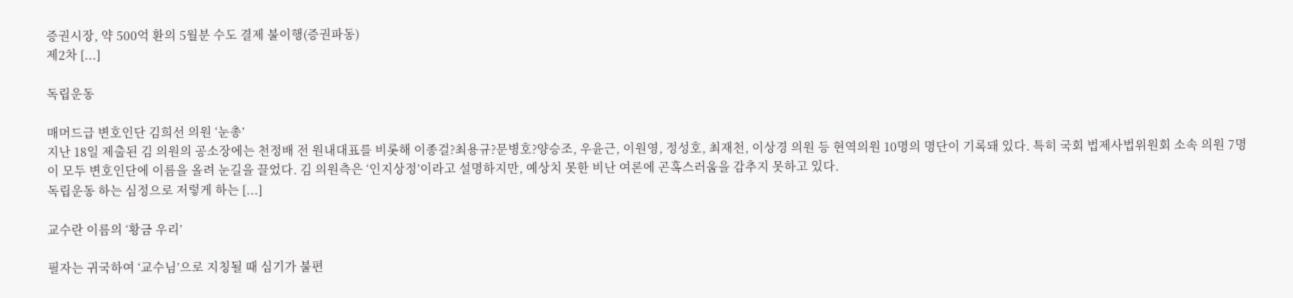증권시장, 약 500억 환의 5월분 수도 결제 불이행(증권파동)
제2차 [...]

독립운동

매머드급 변호인단 김희선 의원 ‘눈총’
지난 18일 제출된 김 의원의 공소장에는 천정배 전 원내대표를 비롯해 이종걸?최용규?문병호?양승조, 우윤근, 이원영, 정성호, 최재천, 이상경 의원 등 현역의원 10명의 명단이 기록돼 있다. 특히 국회 법제사법위원회 소속 의원 7명이 모두 변호인단에 이름을 올려 눈길을 끌었다. 김 의원측은 ‘인지상정’이라고 설명하지만, 예상치 못한 비난 여론에 곤혹스러움을 감추지 못하고 있다.
독립운동 하는 심정으로 저렇게 하는 [...]

교수란 이름의 ‘황금 우리’

필자는 귀국하여 ‘교수님’으로 지칭될 때 심기가 불편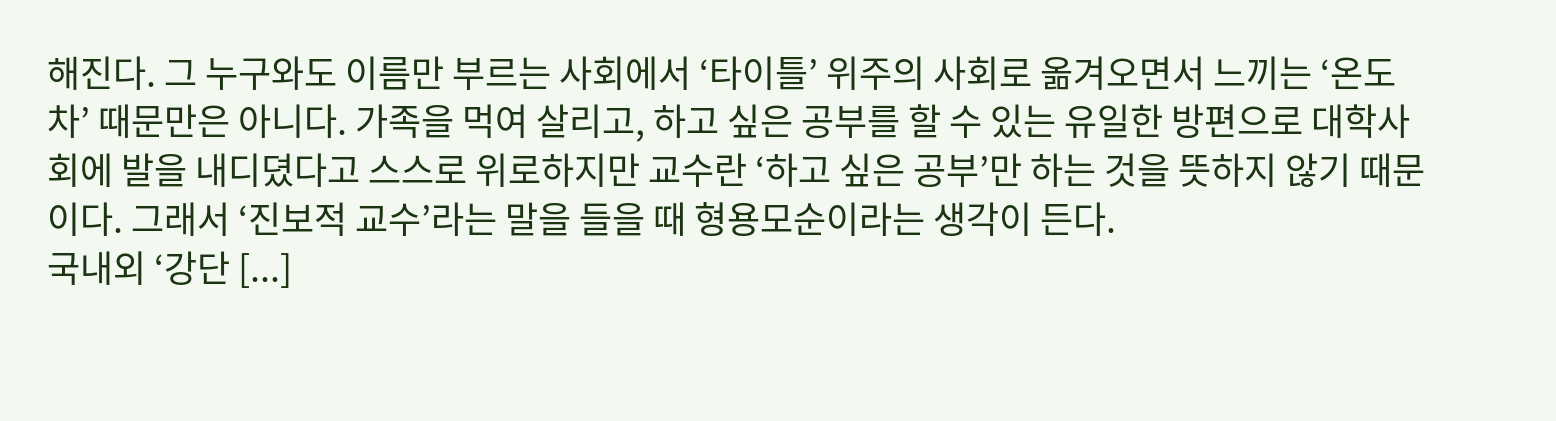해진다. 그 누구와도 이름만 부르는 사회에서 ‘타이틀’ 위주의 사회로 옮겨오면서 느끼는 ‘온도차’ 때문만은 아니다. 가족을 먹여 살리고, 하고 싶은 공부를 할 수 있는 유일한 방편으로 대학사회에 발을 내디뎠다고 스스로 위로하지만 교수란 ‘하고 싶은 공부’만 하는 것을 뜻하지 않기 때문이다. 그래서 ‘진보적 교수’라는 말을 들을 때 형용모순이라는 생각이 든다.
국내외 ‘강단 [...]